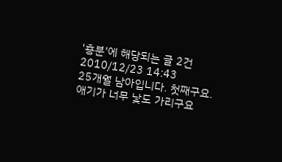'흥분'에 해당되는 글 2건
2010/12/23 14:43
25개월 남아입니다. 첫째구요. 애기가 너무 낯도 가리구요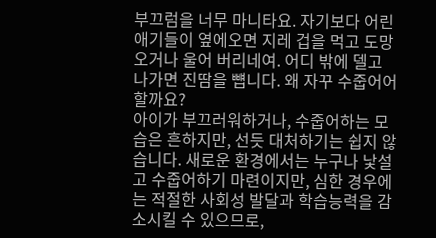부끄럼을 너무 마니타요. 자기보다 어린애기들이 옆에오면 지레 겁을 먹고 도망오거나 울어 버리네여. 어디 밖에 델고 나가면 진땀을 뻅니다. 왜 자꾸 수줍어어 할까요?
아이가 부끄러워하거나, 수줍어하는 모습은 흔하지만, 선듯 대처하기는 쉽지 않습니다. 새로운 환경에서는 누구나 낯설고 수줍어하기 마련이지만, 심한 경우에는 적절한 사회성 발달과 학습능력을 감소시킬 수 있으므로,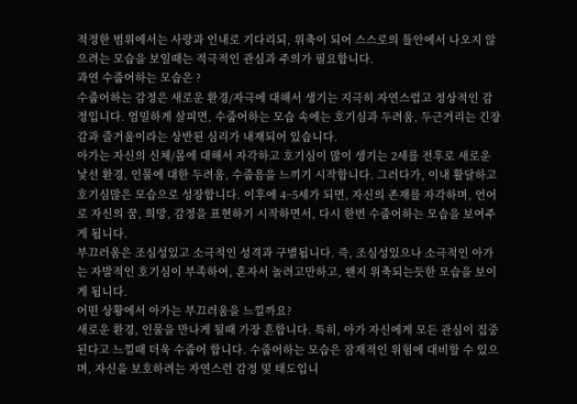적정한 범위에서는 사랑과 인내로 기다리되, 위축이 되어 스스로의 틀안에서 나오지 않으려는 모습을 보일때는 적극적인 관심과 주의가 필요합니다.
과연 수줍어하는 모습은 ?
수줍어하는 감정은 새로운 환경/자극에 대해서 생기는 지극히 자연스럽고 정상적인 감정입니다. 엄밀하게 살피면, 수줍어하는 모습 속에는 호기심과 두려움, 두근거리는 긴장감과 즐거움이라는 상반된 심리가 내재되어 있습니다.
아가는 자신의 신체/몸에 대해서 자각하고 호기심이 많이 생기는 2세를 전후로 새로운 낯선 환경, 인물에 대한 두려움, 수줍음을 느끼기 시작합니다. 그러다가, 이내 활달하고 호기심많은 모습으로 성장합니다. 이후에 4~5세가 되면, 자신의 존재를 자각하며, 언어로 자신의 꿈, 희망, 감정을 표현하기 시작하면서, 다시 한번 수줍어하는 모습을 보여주게 됩니다.
부끄러움은 조심성있고 소극적인 성격과 구별됩니다. 즉, 조심성있으나 소극적인 아가는 자발적인 호기심이 부족하여, 혼자서 놀려고만하고, 왠지 위축되는듯한 모습을 보이게 됩니다.
어떤 상황에서 아가는 부끄러움을 느낄까요?
새로운 환경, 인물을 만나게 될때 가장 흔합니다. 특히, 아가 자신에게 모든 관심이 집중된다고 느낄때 더욱 수줍어 합니다. 수줍어하는 모습은 잠재적인 위험에 대비할 수 있으며, 자신을 보호하려는 자연스런 감정 및 태도입니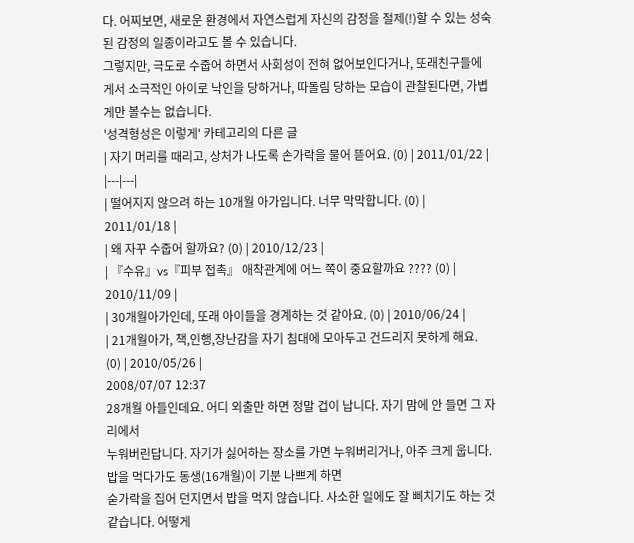다. 어찌보면, 새로운 환경에서 자연스럽게 자신의 감정을 절제(!)할 수 있는 성숙된 감정의 일종이라고도 볼 수 있습니다.
그렇지만, 극도로 수줍어 하면서 사회성이 전혀 없어보인다거나, 또래친구들에게서 소극적인 아이로 낙인을 당하거나, 따돌림 당하는 모습이 관찰된다면, 가볍게만 볼수는 없습니다.
'성격형성은 이렇게' 카테고리의 다른 글
| 자기 머리를 때리고, 상처가 나도록 손가락을 물어 뜯어요. (0) | 2011/01/22 |
|---|---|
| 떨어지지 않으려 하는 10개월 아가입니다. 너무 막막합니다. (0) | 2011/01/18 |
| 왜 자꾸 수줍어 할까요? (0) | 2010/12/23 |
| 『수유』vs『피부 접촉』 애착관계에 어느 쪽이 중요할까요 ???? (0) | 2010/11/09 |
| 30개월아가인데, 또래 아이들을 경계하는 것 같아요. (0) | 2010/06/24 |
| 21개월아가, 책,인행,장난감을 자기 침대에 모아두고 건드리지 못하게 해요. (0) | 2010/05/26 |
2008/07/07 12:37
28개월 아들인데요. 어디 외출만 하면 정말 겁이 납니다. 자기 맘에 안 들면 그 자리에서
누워버린답니다. 자기가 싫어하는 장소를 가면 누워버리거나, 아주 크게 웁니다. 밥을 먹다가도 동생(16개월)이 기분 나쁘게 하면
숟가락을 집어 던지면서 밥을 먹지 않습니다. 사소한 일에도 잘 삐치기도 하는 것 같습니다. 어떻게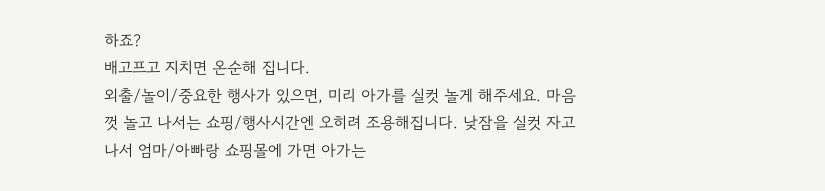하죠?
배고프고 지치면 온순해 집니다.
외출/놀이/중요한 행사가 있으면, 미리 아가를 실컷 놀게 해주세요. 마음껏 놀고 나서는 쇼핑/행사시간엔 오히려 조용해집니다. 낮잠을 실컷 자고 나서 엄마/아빠랑 쇼핑몰에 가면 아가는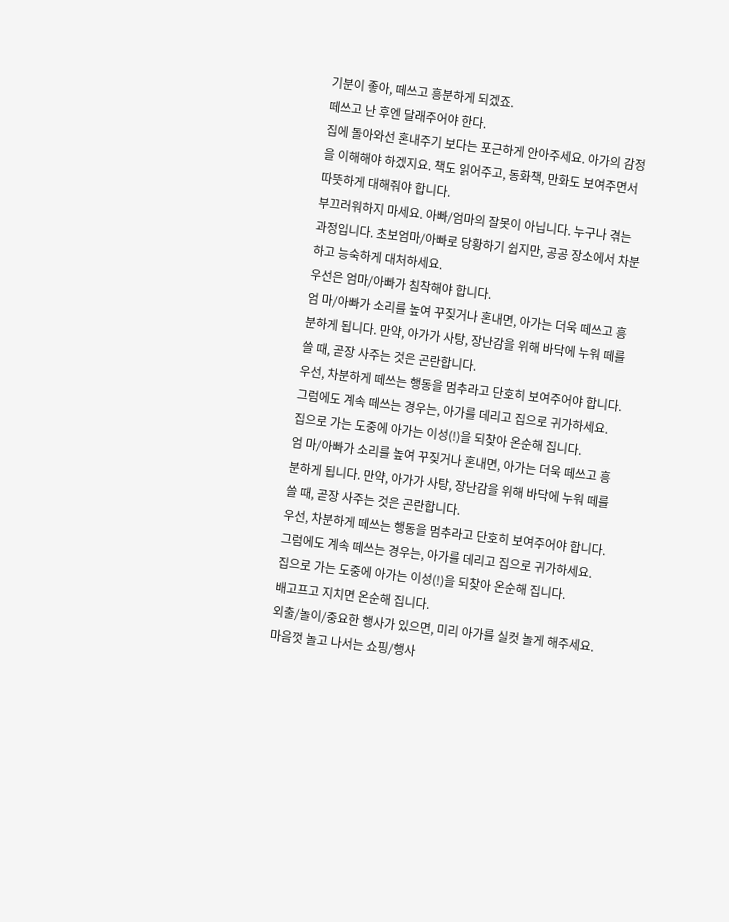기분이 좋아, 떼쓰고 흥분하게 되겠죠.
떼쓰고 난 후엔 달래주어야 한다.
집에 돌아와선 혼내주기 보다는 포근하게 안아주세요. 아가의 감정을 이해해야 하겠지요. 책도 읽어주고, 동화책, 만화도 보여주면서 따뜻하게 대해줘야 합니다.
부끄러워하지 마세요. 아빠/엄마의 잘못이 아닙니다. 누구나 겪는 과정입니다. 초보엄마/아빠로 당황하기 쉽지만, 공공 장소에서 차분하고 능숙하게 대처하세요.
우선은 엄마/아빠가 침착해야 합니다.
엄 마/아빠가 소리를 높여 꾸짖거나 혼내면, 아가는 더욱 떼쓰고 흥분하게 됩니다. 만약, 아가가 사탕, 장난감을 위해 바닥에 누워 떼를 쓸 때, 곧장 사주는 것은 곤란합니다.
우선, 차분하게 떼쓰는 행동을 멈추라고 단호히 보여주어야 합니다. 그럼에도 계속 떼쓰는 경우는, 아가를 데리고 집으로 귀가하세요.
집으로 가는 도중에 아가는 이성(!)을 되찾아 온순해 집니다.
엄 마/아빠가 소리를 높여 꾸짖거나 혼내면, 아가는 더욱 떼쓰고 흥분하게 됩니다. 만약, 아가가 사탕, 장난감을 위해 바닥에 누워 떼를 쓸 때, 곧장 사주는 것은 곤란합니다.
우선, 차분하게 떼쓰는 행동을 멈추라고 단호히 보여주어야 합니다. 그럼에도 계속 떼쓰는 경우는, 아가를 데리고 집으로 귀가하세요.
집으로 가는 도중에 아가는 이성(!)을 되찾아 온순해 집니다.
배고프고 지치면 온순해 집니다.
외출/놀이/중요한 행사가 있으면, 미리 아가를 실컷 놀게 해주세요. 마음껏 놀고 나서는 쇼핑/행사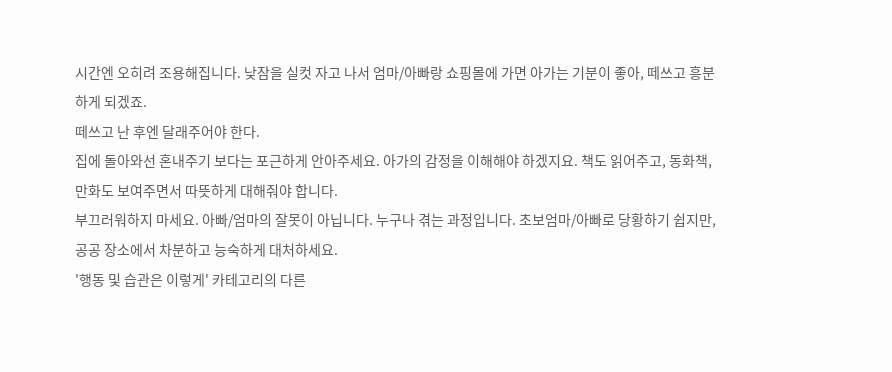시간엔 오히려 조용해집니다. 낮잠을 실컷 자고 나서 엄마/아빠랑 쇼핑몰에 가면 아가는 기분이 좋아, 떼쓰고 흥분하게 되겠죠.
떼쓰고 난 후엔 달래주어야 한다.
집에 돌아와선 혼내주기 보다는 포근하게 안아주세요. 아가의 감정을 이해해야 하겠지요. 책도 읽어주고, 동화책, 만화도 보여주면서 따뜻하게 대해줘야 합니다.
부끄러워하지 마세요. 아빠/엄마의 잘못이 아닙니다. 누구나 겪는 과정입니다. 초보엄마/아빠로 당황하기 쉽지만, 공공 장소에서 차분하고 능숙하게 대처하세요.
'행동 및 습관은 이렇게' 카테고리의 다른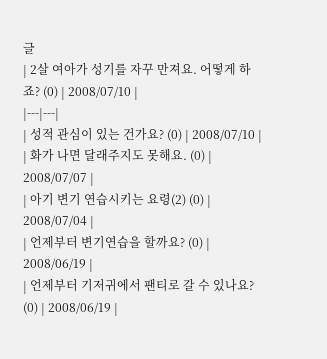글
| 2살 여아가 성기를 자꾸 만져요. 어떻게 하죠? (0) | 2008/07/10 |
|---|---|
| 성적 관심이 있는 건가요? (0) | 2008/07/10 |
| 화가 나면 달래주지도 못해요. (0) | 2008/07/07 |
| 아기 변기 연습시키는 요령(2) (0) | 2008/07/04 |
| 언제부터 변기연습을 할까요? (0) | 2008/06/19 |
| 언제부터 기저귀에서 팬티로 갈 수 있나요? (0) | 2008/06/19 |